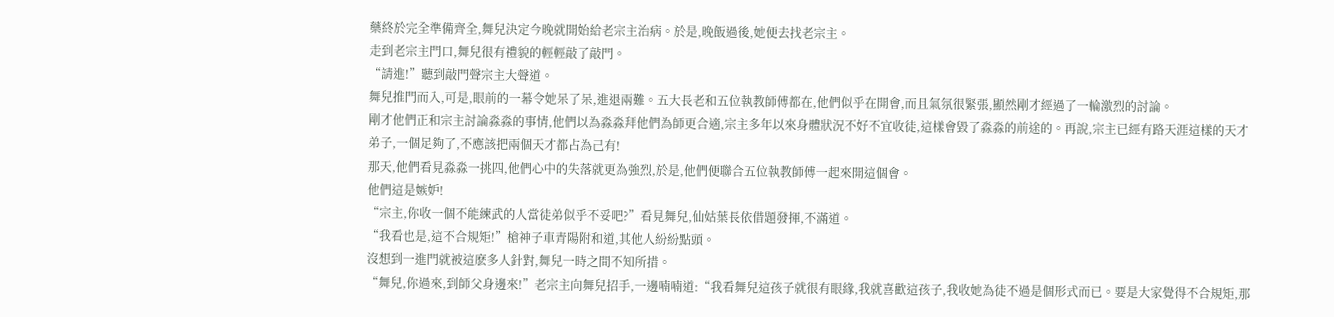藥終於完全準備齊全,舞兒決定今晚就開始給老宗主治病。於是,晚飯過後,她便去找老宗主。
走到老宗主門口,舞兒很有禮貌的輕輕敲了敲門。
“請進!”聽到敲門聲宗主大聲道。
舞兒推門而入,可是,眼前的一幕令她呆了呆,進退兩難。五大長老和五位執教師傅都在,他們似乎在開會,而且氣氛很緊張,顯然剛才經過了一輪激烈的討論。
剛才他們正和宗主討論淼淼的事情,他們以為淼淼拜他們為師更合適,宗主多年以來身體狀況不好不宜收徒,這樣會毀了淼淼的前途的。再說,宗主已經有路天涯這樣的天才弟子,一個足夠了,不應該把兩個天才都占為己有!
那天,他們看見淼淼一挑四,他們心中的失落就更為強烈,於是,他們便聯合五位執教師傅一起來開這個會。
他們這是嫉妒!
“宗主,你收一個不能練武的人當徒弟似乎不妥吧?”看見舞兒,仙姑葉長依借題發揮,不滿道。
“我看也是,這不合規矩!”槍神子車青陽附和道,其他人紛紛點頭。
沒想到一進門就被這麽多人針對,舞兒一時之間不知所措。
“舞兒,你過來,到師父身邊來!”老宗主向舞兒招手,一邊喃喃道:“我看舞兒這孩子就很有眼緣,我就喜歡這孩子,我收她為徒不過是個形式而已。要是大家覺得不合規矩,那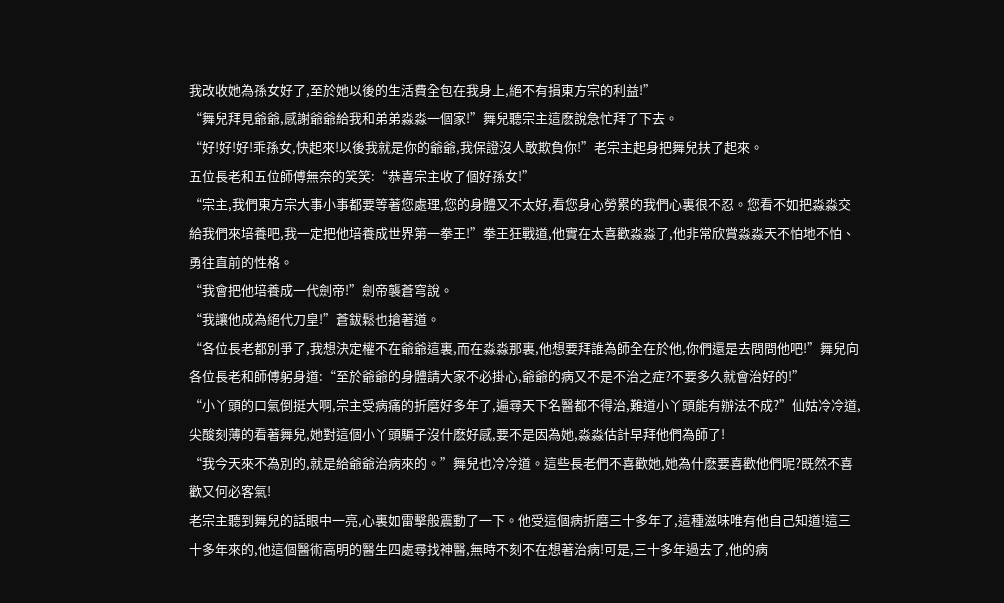我改收她為孫女好了,至於她以後的生活費全包在我身上,絕不有損東方宗的利益!”
“舞兒拜見爺爺,感謝爺爺給我和弟弟淼淼一個家!”舞兒聽宗主這麽說急忙拜了下去。
“好!好!好!乖孫女,快起來!以後我就是你的爺爺,我保證沒人敢欺負你!”老宗主起身把舞兒扶了起來。
五位長老和五位師傅無奈的笑笑:“恭喜宗主收了個好孫女!”
“宗主,我們東方宗大事小事都要等著您處理,您的身體又不太好,看您身心勞累的我們心裏很不忍。您看不如把淼淼交給我們來培養吧,我一定把他培養成世界第一拳王!”拳王狂戰道,他實在太喜歡淼淼了,他非常欣賞淼淼天不怕地不怕、勇往直前的性格。
“我會把他培養成一代劍帝!”劍帝襲蒼穹說。
“我讓他成為絕代刀皇!”蒼鈸鬆也搶著道。
“各位長老都別爭了,我想決定權不在爺爺這裏,而在淼淼那裏,他想要拜誰為師全在於他,你們還是去問問他吧!”舞兒向各位長老和師傅躬身道:“至於爺爺的身體請大家不必掛心,爺爺的病又不是不治之症?不要多久就會治好的!”
“小丫頭的口氣倒挺大啊,宗主受病痛的折磨好多年了,遍尋天下名醫都不得治,難道小丫頭能有辦法不成?”仙姑冷冷道,尖酸刻薄的看著舞兒,她對這個小丫頭騙子沒什麽好感,要不是因為她,淼淼估計早拜他們為師了!
“我今天來不為別的,就是給爺爺治病來的。”舞兒也冷冷道。這些長老們不喜歡她,她為什麽要喜歡他們呢?既然不喜歡又何必客氣!
老宗主聽到舞兒的話眼中一亮,心裏如雷擊般震動了一下。他受這個病折磨三十多年了,這種滋味唯有他自己知道!這三十多年來的,他這個醫術高明的醫生四處尋找神醫,無時不刻不在想著治病!可是,三十多年過去了,他的病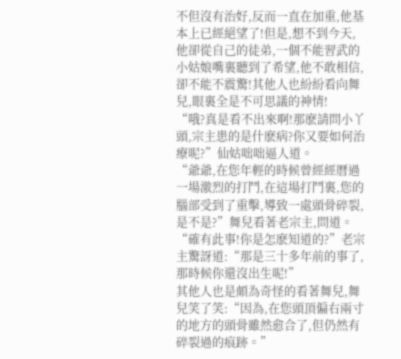不但沒有治好,反而一直在加重,他基本上已經絕望了!但是,想不到今天,他卻從自己的徒弟,一個不能習武的小姑娘嘴裏聽到了希望,他不敢相信,卻不能不震驚!其他人也紛紛看向舞兒,眼裏全是不可思議的神情!
“哦?真是看不出來啊!那麽請問小丫頭,宗主患的是什麽病?你又要如何治療呢?”仙姑咄咄逼人道。
“爺爺,在您年輕的時候曾經經曆過一場激烈的打鬥,在這場打鬥裏,您的腦部受到了重擊,導致一處頭骨碎裂,是不是?”舞兒看著老宗主,問道。
“確有此事!你是怎麽知道的?”老宗主驚訝道:“那是三十多年前的事了,那時候你還沒出生呢!”
其他人也是頗為奇怪的看著舞兒,舞兒笑了笑:“因為,在您頭頂偏右兩寸的地方的頭骨雖然愈合了,但仍然有碎裂過的痕跡。”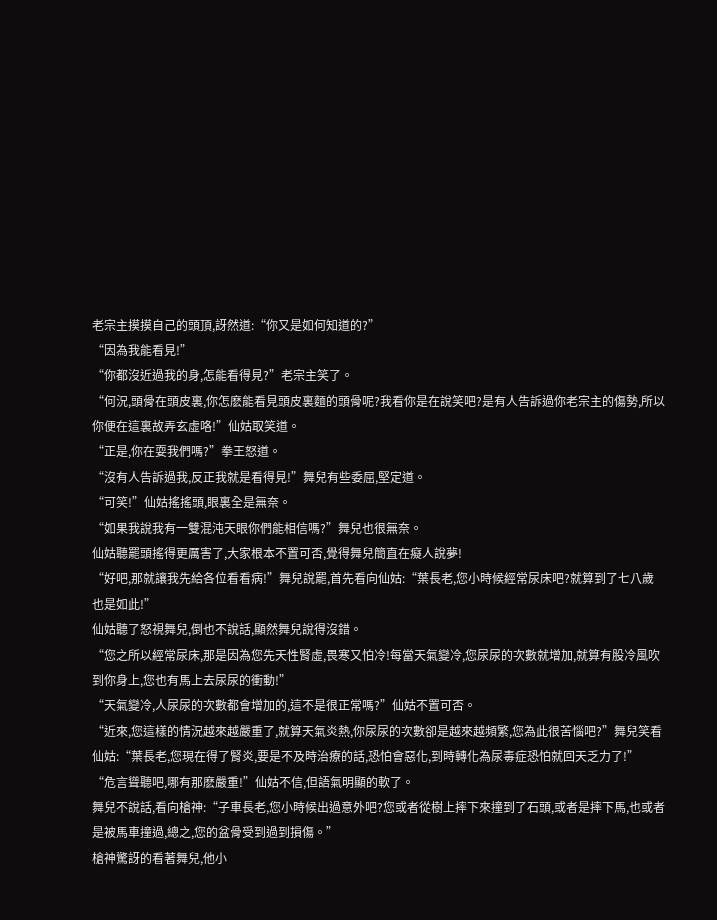老宗主摸摸自己的頭頂,訝然道:“你又是如何知道的?”
“因為我能看見!”
“你都沒近過我的身,怎能看得見?”老宗主笑了。
“何況,頭骨在頭皮裏,你怎麽能看見頭皮裏麵的頭骨呢?我看你是在說笑吧?是有人告訴過你老宗主的傷勢,所以你便在這裏故弄玄虛咯!”仙姑取笑道。
“正是,你在耍我們嗎?”拳王怒道。
“沒有人告訴過我,反正我就是看得見!”舞兒有些委屈,堅定道。
“可笑!”仙姑搖搖頭,眼裏全是無奈。
“如果我說我有一雙混沌天眼你們能相信嗎?”舞兒也很無奈。
仙姑聽罷頭搖得更厲害了,大家根本不置可否,覺得舞兒簡直在癡人說夢!
“好吧,那就讓我先給各位看看病!”舞兒說罷,首先看向仙姑:“葉長老,您小時候經常尿床吧?就算到了七八歲也是如此!”
仙姑聽了怒視舞兒,倒也不說話,顯然舞兒說得沒錯。
“您之所以經常尿床,那是因為您先天性腎虛,畏寒又怕冷!每當天氣變冷,您尿尿的次數就增加,就算有股冷風吹到你身上,您也有馬上去尿尿的衝動!”
“天氣變冷,人尿尿的次數都會增加的,這不是很正常嗎?”仙姑不置可否。
“近來,您這樣的情況越來越嚴重了,就算天氣炎熱,你尿尿的次數卻是越來越頻繁,您為此很苦惱吧?”舞兒笑看仙姑:“葉長老,您現在得了腎炎,要是不及時治療的話,恐怕會惡化,到時轉化為尿毒症恐怕就回天乏力了!”
“危言聳聽吧,哪有那麽嚴重!”仙姑不信,但語氣明顯的軟了。
舞兒不說話,看向槍神:“子車長老,您小時候出過意外吧?您或者從樹上摔下來撞到了石頭,或者是摔下馬,也或者是被馬車撞過,總之,您的盆骨受到過到損傷。”
槍神驚訝的看著舞兒,他小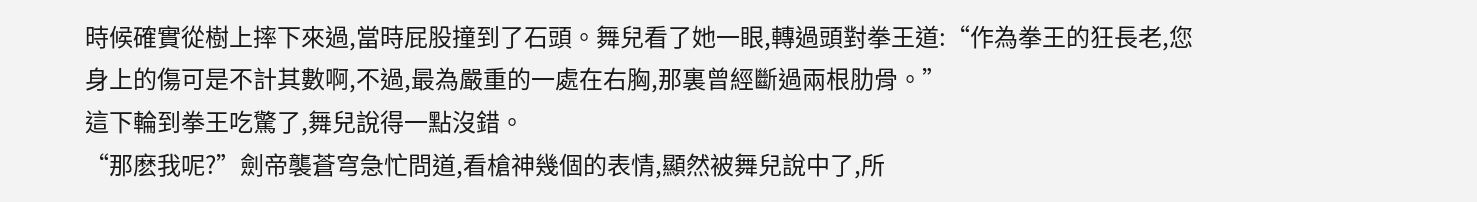時候確實從樹上摔下來過,當時屁股撞到了石頭。舞兒看了她一眼,轉過頭對拳王道:“作為拳王的狂長老,您身上的傷可是不計其數啊,不過,最為嚴重的一處在右胸,那裏曾經斷過兩根肋骨。”
這下輪到拳王吃驚了,舞兒說得一點沒錯。
“那麽我呢?”劍帝襲蒼穹急忙問道,看槍神幾個的表情,顯然被舞兒說中了,所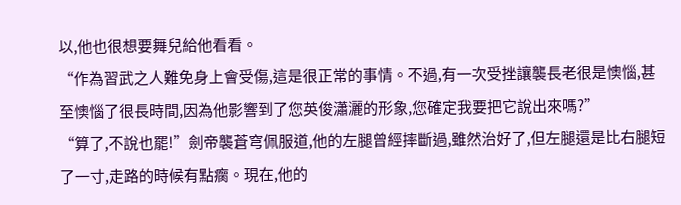以,他也很想要舞兒給他看看。
“作為習武之人難免身上會受傷,這是很正常的事情。不過,有一次受挫讓襲長老很是懊惱,甚至懊惱了很長時間,因為他影響到了您英俊瀟灑的形象,您確定我要把它說出來嗎?”
“算了,不說也罷!”劍帝襲蒼穹佩服道,他的左腿曾經摔斷過,雖然治好了,但左腿還是比右腿短了一寸,走路的時候有點瘸。現在,他的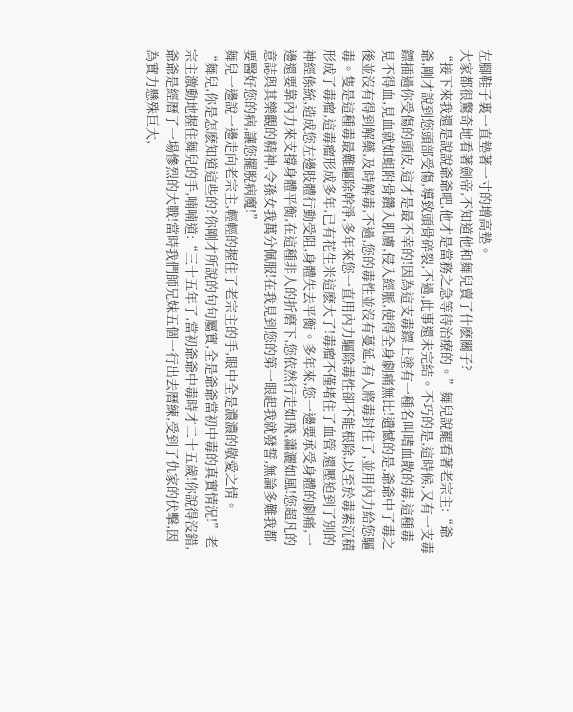左腳鞋子裏一直墊著一寸的增高墊。
大家都很驚奇地看著劍帝,不知道他和舞兒賣了什麽關子?
“接下來我還是說說爺爺吧,他才是當務之急等待治療的。”舞兒說罷看著老宗主:“爺爺,剛才說到您頭部受傷,導致頭骨碎裂,不過,此事還未完結。不巧的是,這時候,又有一支毒鏢插過你受傷的頭皮,這才是最不幸的!因為這支毒鏢上塗有一種名叫嗜血散的毒,這種毒見不得血,見血就如蛆附骨鑽入肌膚,侵入經脈,使得全身劇痛無比!遺憾的是,爺爺中了毒之後並沒有得到解藥,及時解毒,不過,您的毒性並沒有蔓延,有人將毒封住了,並用內力給您驅毒。隻是這種毒最難驅除幹淨,多年來您一直用內力驅除毒性卻不能根除,以至於毒素沉積形成了毒瘤,這毒瘤形成多年,已有花生米這麽大了!毒瘤不僅堵住了血管,還壓迫到了別的神經係統,造成您左邊肢體行動受阻,身體失去平衡。多年來,您一邊要承受身體的劇痛,一邊還要靠內力來支撐身體平衡,在這種非人的折磨下,您依然行走如飛,瀟灑如風!您超凡的意誌與其樂觀的精神,令孫女我萬分佩服!在我見到您的第一眼起我就發誓,無論多難我都要醫好您的病,讓您擺脫病魔!”
舞兒一邊說一邊走向老宗主,輕輕的握住了老宗主的手,眼中全是濃濃的敬愛之情。
“舞兒,你是怎麽知道這些的?你剛才所說的句句屬實,全是爺爺當初中毒的真實情況!”老宗主激動地握住舞兒的手,喃喃道:“三十五年了,當初爺爺中毒時才二十五歲!你說得沒錯,爺爺是經曆了一場慘烈的大戰!當時我們師兄妹五個一行出去曆練,受到了仇家的伏擊,因為實力懸殊巨大,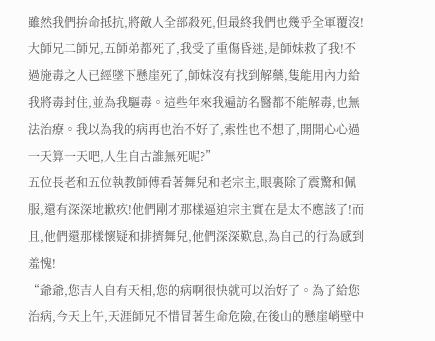雖然我們拚命抵抗,將敵人全部殺死,但最終我們也幾乎全軍覆沒!大師兄二師兄,五師弟都死了,我受了重傷昏迷,是師妹救了我!不過施毒之人已經墜下懸崖死了,師妹沒有找到解藥,隻能用內力給我將毒封住,並為我驅毒。這些年來我遍訪名醫都不能解毒,也無法治療。我以為我的病再也治不好了,索性也不想了,開開心心過一天算一天吧,人生自古誰無死呢?”
五位長老和五位執教師傅看著舞兒和老宗主,眼裏除了震驚和佩服,還有深深地歉疚!他們剛才那樣逼迫宗主實在是太不應該了!而且,他們還那樣懷疑和排擠舞兒,他們深深歎息,為自己的行為感到羞愧!
“爺爺,您吉人自有天相,您的病啊很快就可以治好了。為了給您治病,今天上午,天涯師兄不惜冒著生命危險,在後山的懸崖峭壁中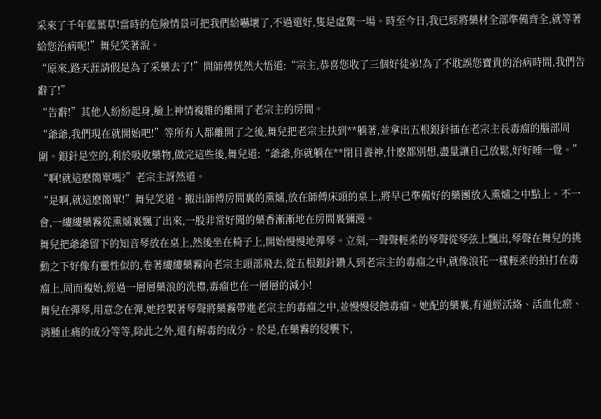采來了千年藍葉草!當時的危險情景可把我們給嚇壞了,不過還好,隻是虛驚一場。時至今日,我已經將藥材全部準備齊全,就等著給您治病呢!”舞兒笑著說。
“原來,路天涯請假是為了采藥去了!”問師傅恍然大悟道:“宗主,恭喜您收了三個好徒弟!為了不耽誤您寶貴的治病時間,我們告辭了!”
“告辭!”其他人紛紛起身,臉上神情複雜的離開了老宗主的房間。
“爺爺,我們現在就開始吧!”等所有人都離開了之後,舞兒把老宗主扶到**躺著,並拿出五根銀針插在老宗主長毒瘤的腦部周圍。銀針是空的,利於吸收藥物,做完這些後,舞兒道:“爺爺,你就躺在**閉目養神,什麽都別想,盡量讓自己放鬆,好好睡一覺。”
“啊!就這麽簡單嗎?”老宗主訝然道。
“是啊,就這麽簡單!”舞兒笑道。搬出師傅房間裏的熏爐,放在師傅床頭的桌上,將早已準備好的藥團放入熏爐之中點上。不一會,一縷縷藥霧從熏爐裏飄了出來,一股非常好聞的藥香漸漸地在房間裏彌漫。
舞兒把爺爺留下的知音琴放在桌上,然後坐在椅子上,開始慢慢地彈琴。立刻,一聲聲輕柔的琴聲從琴弦上飄出,琴聲在舞兒的挑動之下好像有靈性似的,卷著縷縷藥霧向老宗主頭部飛去,從五根銀針鑽入到老宗主的毒瘤之中,就像浪花一樣輕柔的拍打在毒瘤上,周而複始,經過一層層藥浪的洗禮,毒瘤也在一層層的減小!
舞兒在彈琴,用意念在彈,她控製著琴聲將藥霧帶進老宗主的毒瘤之中,並慢慢侵蝕毒瘤。她配的藥裏,有通經活絡、活血化瘀、消腫止痛的成分等等,除此之外,還有解毒的成分。於是,在藥霧的侵襲下,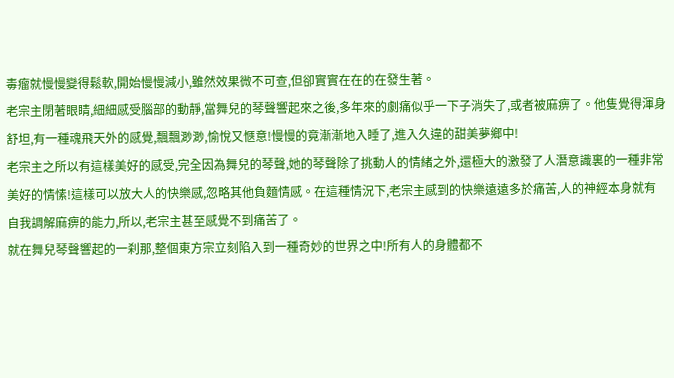毒瘤就慢慢變得鬆軟,開始慢慢減小,雖然效果微不可查,但卻實實在在的在發生著。
老宗主閉著眼睛,細細感受腦部的動靜,當舞兒的琴聲響起來之後,多年來的劇痛似乎一下子消失了,或者被麻痹了。他隻覺得渾身舒坦,有一種魂飛天外的感覺,飄飄渺渺,愉悅又愜意!慢慢的竟漸漸地入睡了,進入久違的甜美夢鄉中!
老宗主之所以有這樣美好的感受,完全因為舞兒的琴聲,她的琴聲除了挑動人的情緒之外,還極大的激發了人潛意識裏的一種非常美好的情愫!這樣可以放大人的快樂感,忽略其他負麵情感。在這種情況下,老宗主感到的快樂遠遠多於痛苦,人的神經本身就有自我調解麻痹的能力,所以,老宗主甚至感覺不到痛苦了。
就在舞兒琴聲響起的一刹那,整個東方宗立刻陷入到一種奇妙的世界之中!所有人的身體都不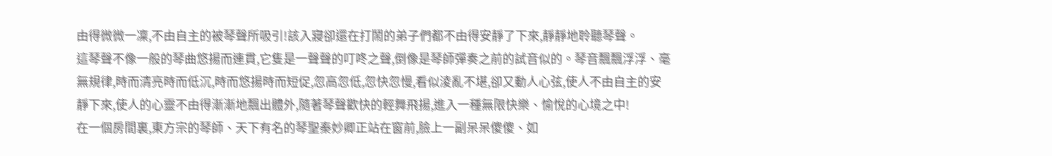由得微微一凜,不由自主的被琴聲所吸引!該入寢卻還在打鬧的弟子們都不由得安靜了下來,靜靜地聆聽琴聲。
這琴聲不像一般的琴曲悠揚而連貫,它隻是一聲聲的叮咚之聲,倒像是琴師彈奏之前的試音似的。琴音飄飄浮浮、毫無規律,時而清亮時而低沉,時而悠揚時而短促,忽高忽低,忽快忽慢,看似淩亂不堪,卻又動人心弦,使人不由自主的安靜下來,使人的心靈不由得漸漸地飄出體外,隨著琴聲歡快的輕舞飛揚,進入一種無限快樂、愉悅的心境之中!
在一個房間裏,東方宗的琴師、天下有名的琴聖秦妙卿正站在窗前,臉上一副呆呆傻傻、如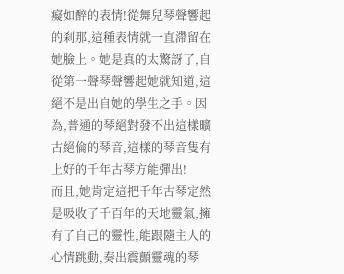癡如醉的表情!從舞兒琴聲響起的刹那,這種表情就一直滯留在她臉上。她是真的太驚訝了,自從第一聲琴聲響起她就知道,這絕不是出自她的學生之手。因為,普通的琴絕對發不出這樣曠古絕倫的琴音,這樣的琴音隻有上好的千年古琴方能彈出!
而且,她肯定這把千年古琴定然是吸收了千百年的天地靈氣,擁有了自己的靈性,能跟隨主人的心情跳動,奏出震顫靈魂的琴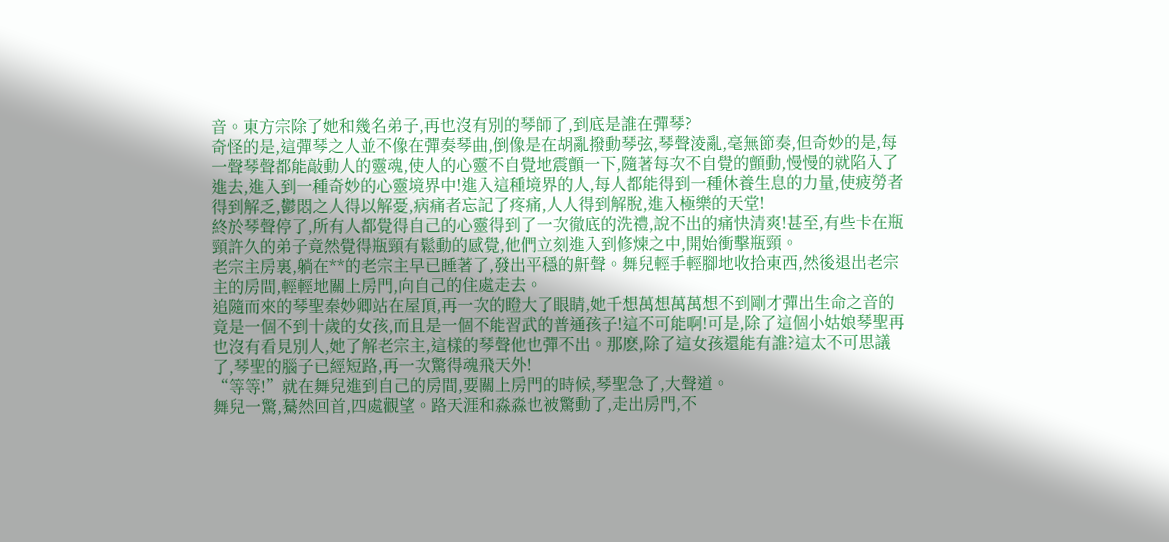音。東方宗除了她和幾名弟子,再也沒有別的琴師了,到底是誰在彈琴?
奇怪的是,這彈琴之人並不像在彈奏琴曲,倒像是在胡亂撥動琴弦,琴聲淩亂,毫無節奏,但奇妙的是,每一聲琴聲都能敲動人的靈魂,使人的心靈不自覺地震顫一下,隨著每次不自覺的顫動,慢慢的就陷入了進去,進入到一種奇妙的心靈境界中!進入這種境界的人,每人都能得到一種休養生息的力量,使疲勞者得到解乏,鬱悶之人得以解憂,病痛者忘記了疼痛,人人得到解脫,進入極樂的天堂!
終於琴聲停了,所有人都覺得自己的心靈得到了一次徹底的洗禮,說不出的痛快清爽!甚至,有些卡在瓶頸許久的弟子竟然覺得瓶頸有鬆動的感覺,他們立刻進入到修煉之中,開始衝擊瓶頸。
老宗主房裏,躺在**的老宗主早已睡著了,發出平穩的鼾聲。舞兒輕手輕腳地收拾東西,然後退出老宗主的房間,輕輕地關上房門,向自己的住處走去。
追隨而來的琴聖秦妙卿站在屋頂,再一次的瞪大了眼睛,她千想萬想萬萬想不到剛才彈出生命之音的竟是一個不到十歲的女孩,而且是一個不能習武的普通孩子!這不可能啊!可是,除了這個小姑娘琴聖再也沒有看見別人,她了解老宗主,這樣的琴聲他也彈不出。那麽,除了這女孩還能有誰?這太不可思議了,琴聖的腦子已經短路,再一次驚得魂飛天外!
“等等!”就在舞兒進到自己的房間,要關上房門的時候,琴聖急了,大聲道。
舞兒一驚,驀然回首,四處觀望。路天涯和淼淼也被驚動了,走出房門,不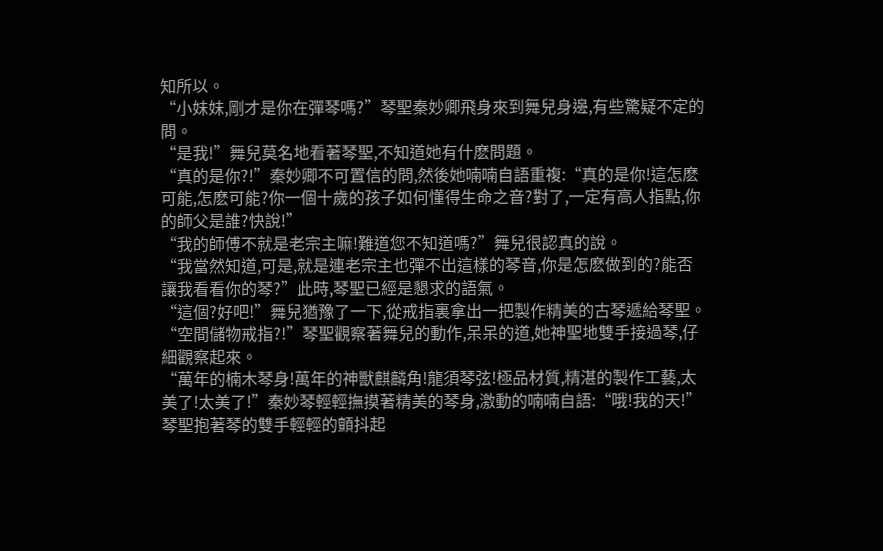知所以。
“小妹妹,剛才是你在彈琴嗎?”琴聖秦妙卿飛身來到舞兒身邊,有些驚疑不定的問。
“是我!”舞兒莫名地看著琴聖,不知道她有什麽問題。
“真的是你?!”秦妙卿不可置信的問,然後她喃喃自語重複:“真的是你!這怎麽可能,怎麽可能?你一個十歲的孩子如何懂得生命之音?對了,一定有高人指點,你的師父是誰?快說!”
“我的師傅不就是老宗主嘛!難道您不知道嗎?”舞兒很認真的說。
“我當然知道,可是,就是連老宗主也彈不出這樣的琴音,你是怎麽做到的?能否讓我看看你的琴?”此時,琴聖已經是懇求的語氣。
“這個?好吧!”舞兒猶豫了一下,從戒指裏拿出一把製作精美的古琴遞給琴聖。
“空間儲物戒指?!”琴聖觀察著舞兒的動作,呆呆的道,她神聖地雙手接過琴,仔細觀察起來。
“萬年的楠木琴身!萬年的神獸麒麟角!龍須琴弦!極品材質,精湛的製作工藝,太美了!太美了!”秦妙琴輕輕撫摸著精美的琴身,激動的喃喃自語:“哦!我的天!”
琴聖抱著琴的雙手輕輕的顫抖起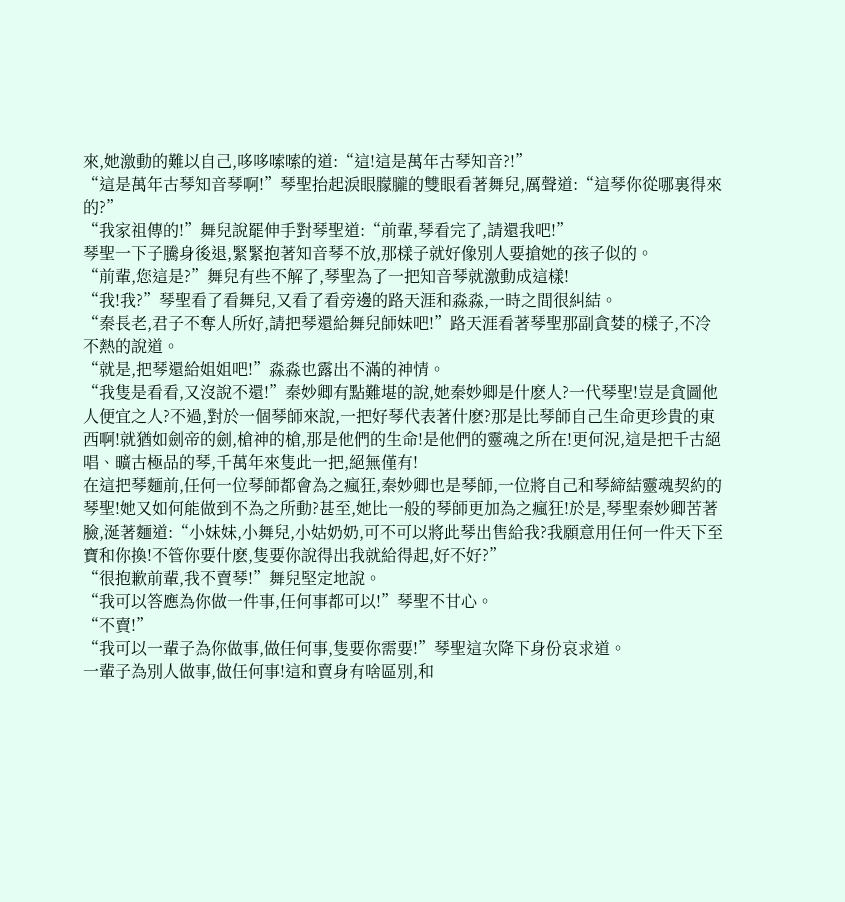來,她激動的難以自己,哆哆嗦嗦的道:“這!這是萬年古琴知音?!”
“這是萬年古琴知音琴啊!”琴聖抬起淚眼朦朧的雙眼看著舞兒,厲聲道:“這琴你從哪裏得來的?”
“我家祖傳的!”舞兒說罷伸手對琴聖道:“前輩,琴看完了,請還我吧!”
琴聖一下子騰身後退,緊緊抱著知音琴不放,那樣子就好像別人要搶她的孩子似的。
“前輩,您這是?”舞兒有些不解了,琴聖為了一把知音琴就激動成這樣!
“我!我?”琴聖看了看舞兒,又看了看旁邊的路天涯和淼淼,一時之間很糾結。
“秦長老,君子不奪人所好,請把琴還給舞兒師妹吧!”路天涯看著琴聖那副貪婪的樣子,不冷不熱的說道。
“就是,把琴還給姐姐吧!”淼淼也露出不滿的神情。
“我隻是看看,又沒說不還!”秦妙卿有點難堪的說,她秦妙卿是什麽人?一代琴聖!豈是貪圖他人便宜之人?不過,對於一個琴師來說,一把好琴代表著什麽?那是比琴師自己生命更珍貴的東西啊!就猶如劍帝的劍,槍神的槍,那是他們的生命!是他們的靈魂之所在!更何況,這是把千古絕唱、曠古極品的琴,千萬年來隻此一把,絕無僅有!
在這把琴麵前,任何一位琴師都會為之瘋狂,秦妙卿也是琴師,一位將自己和琴締結靈魂契約的琴聖!她又如何能做到不為之所動?甚至,她比一般的琴師更加為之瘋狂!於是,琴聖秦妙卿苦著臉,涎著麵道:“小妹妹,小舞兒,小姑奶奶,可不可以將此琴出售給我?我願意用任何一件天下至寶和你換!不管你要什麽,隻要你說得出我就給得起,好不好?”
“很抱歉前輩,我不賣琴!”舞兒堅定地說。
“我可以答應為你做一件事,任何事都可以!”琴聖不甘心。
“不賣!”
“我可以一輩子為你做事,做任何事,隻要你需要!”琴聖這次降下身份哀求道。
一輩子為別人做事,做任何事!這和賣身有啥區別,和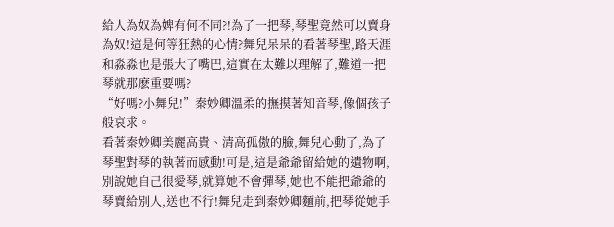給人為奴為婢有何不同?!為了一把琴,琴聖竟然可以賣身為奴!這是何等狂熱的心情?舞兒呆呆的看著琴聖,路天涯和淼淼也是張大了嘴巴,這實在太難以理解了,難道一把琴就那麽重要嗎?
“好嗎?小舞兒!”秦妙卿溫柔的撫摸著知音琴,像個孩子般哀求。
看著秦妙卿美麗高貴、清高孤傲的臉,舞兒心動了,為了琴聖對琴的執著而感動!可是,這是爺爺留給她的遺物啊,別說她自己很愛琴,就算她不會彈琴,她也不能把爺爺的琴賣給別人,送也不行!舞兒走到秦妙卿麵前,把琴從她手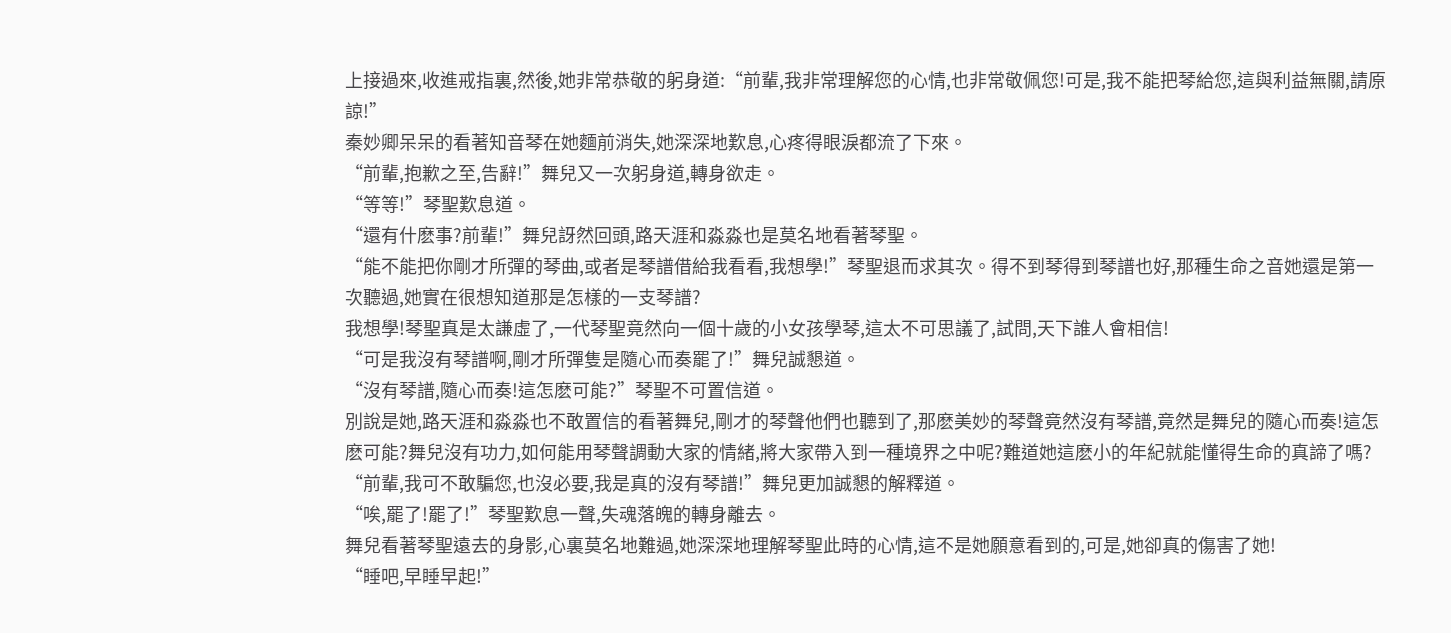上接過來,收進戒指裏,然後,她非常恭敬的躬身道:“前輩,我非常理解您的心情,也非常敬佩您!可是,我不能把琴給您,這與利益無關,請原諒!”
秦妙卿呆呆的看著知音琴在她麵前消失,她深深地歎息,心疼得眼淚都流了下來。
“前輩,抱歉之至,告辭!”舞兒又一次躬身道,轉身欲走。
“等等!”琴聖歎息道。
“還有什麽事?前輩!”舞兒訝然回頭,路天涯和淼淼也是莫名地看著琴聖。
“能不能把你剛才所彈的琴曲,或者是琴譜借給我看看,我想學!”琴聖退而求其次。得不到琴得到琴譜也好,那種生命之音她還是第一次聽過,她實在很想知道那是怎樣的一支琴譜?
我想學!琴聖真是太謙虛了,一代琴聖竟然向一個十歲的小女孩學琴,這太不可思議了,試問,天下誰人會相信!
“可是我沒有琴譜啊,剛才所彈隻是隨心而奏罷了!”舞兒誠懇道。
“沒有琴譜,隨心而奏!這怎麽可能?”琴聖不可置信道。
別說是她,路天涯和淼淼也不敢置信的看著舞兒,剛才的琴聲他們也聽到了,那麽美妙的琴聲竟然沒有琴譜,竟然是舞兒的隨心而奏!這怎麽可能?舞兒沒有功力,如何能用琴聲調動大家的情緒,將大家帶入到一種境界之中呢?難道她這麽小的年紀就能懂得生命的真諦了嗎?
“前輩,我可不敢騙您,也沒必要,我是真的沒有琴譜!”舞兒更加誠懇的解釋道。
“唉,罷了!罷了!”琴聖歎息一聲,失魂落魄的轉身離去。
舞兒看著琴聖遠去的身影,心裏莫名地難過,她深深地理解琴聖此時的心情,這不是她願意看到的,可是,她卻真的傷害了她!
“睡吧,早睡早起!”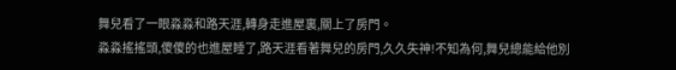舞兒看了一眼淼淼和路天涯,轉身走進屋裏,關上了房門。
淼淼搖搖頭,傻傻的也進屋睡了,路天涯看著舞兒的房門,久久失神!不知為何,舞兒總能給他別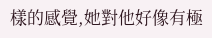樣的感覺,她對他好像有極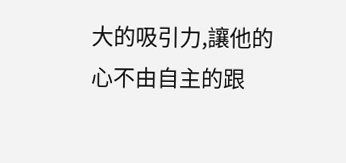大的吸引力,讓他的心不由自主的跟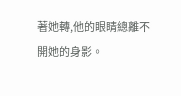著她轉,他的眼睛總離不開她的身影。